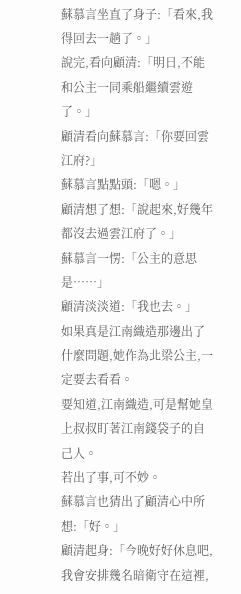蘇慕言坐直了身子:「看來,我得回去一趟了。」
說完,看向顧清:「明日,不能和公主一同乘船繼續雲遊了。」
顧清看向蘇慕言:「你要回雲江府?」
蘇慕言點點頭:「嗯。」
顧清想了想:「說起來,好幾年都沒去過雲江府了。」
蘇慕言一愣:「公主的意思是……」
顧清淡淡道:「我也去。」
如果真是江南織造那邊出了什麼問題,她作為北梁公主,一定要去看看。
要知道,江南織造,可是幫她皇上叔叔盯著江南錢袋子的自己人。
若出了事,可不妙。
蘇慕言也猜出了顧清心中所想:「好。」
顧清起身:「今晚好好休息吧,我會安排幾名暗衛守在這裡,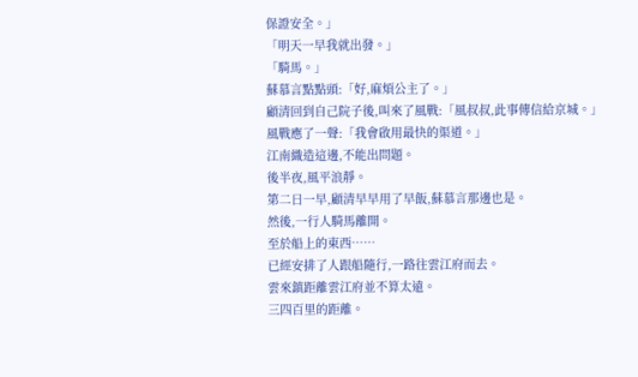保證安全。」
「明天一早我就出發。」
「騎馬。」
蘇慕言點點頭:「好,麻煩公主了。」
顧清回到自己院子後,叫來了風戰:「風叔叔,此事傳信給京城。」
風戰應了一聲:「我會啟用最快的渠道。」
江南織造這邊,不能出問題。
後半夜,風平浪靜。
第二日一早,顧清早早用了早飯,蘇慕言那邊也是。
然後,一行人騎馬離開。
至於船上的東西……
已經安排了人跟船隨行,一路往雲江府而去。
雲來鎮距離雲江府並不算太遠。
三四百里的距離。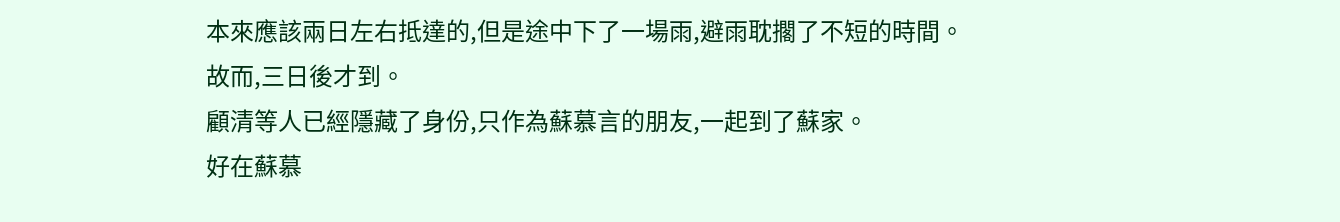本來應該兩日左右抵達的,但是途中下了一場雨,避雨耽擱了不短的時間。
故而,三日後才到。
顧清等人已經隱藏了身份,只作為蘇慕言的朋友,一起到了蘇家。
好在蘇慕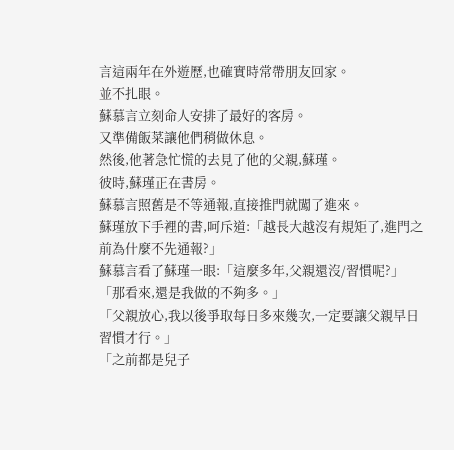言這兩年在外遊歷,也確實時常帶朋友回家。
並不扎眼。
蘇慕言立刻命人安排了最好的客房。
又準備飯菜讓他們稍做休息。
然後,他著急忙慌的去見了他的父親,蘇瑾。
彼時,蘇瑾正在書房。
蘇慕言照舊是不等通報,直接推門就闖了進來。
蘇瑾放下手裡的書,呵斥道:「越長大越沒有規矩了,進門之前為什麼不先通報?」
蘇慕言看了蘇瑾一眼:「這麼多年,父親還沒/習慣呢?」
「那看來,還是我做的不夠多。」
「父親放心,我以後爭取每日多來幾次,一定要讓父親早日習慣才行。」
「之前都是兒子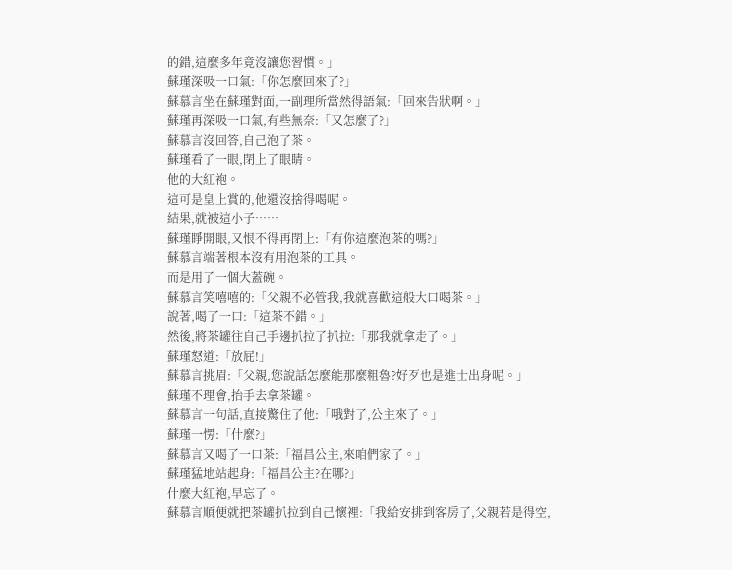的錯,這麼多年竟沒讓您習慣。」
蘇瑾深吸一口氣:「你怎麼回來了?」
蘇慕言坐在蘇瑾對面,一副理所當然得語氣:「回來告狀啊。」
蘇瑾再深吸一口氣,有些無奈:「又怎麼了?」
蘇慕言沒回答,自己泡了茶。
蘇瑾看了一眼,閉上了眼睛。
他的大紅袍。
這可是皇上賞的,他還沒捨得喝呢。
結果,就被這小子……
蘇瑾睜開眼,又恨不得再閉上:「有你這麼泡茶的嗎?」
蘇慕言端著根本沒有用泡茶的工具。
而是用了一個大蓋碗。
蘇慕言笑嘻嘻的:「父親不必管我,我就喜歡這般大口喝茶。」
說著,喝了一口:「這茶不錯。」
然後,將茶罐往自己手邊扒拉了扒拉:「那我就拿走了。」
蘇瑾怒道:「放屁!」
蘇慕言挑眉:「父親,您說話怎麼能那麼粗魯?好歹也是進士出身呢。」
蘇瑾不理會,抬手去拿茶罐。
蘇慕言一句話,直接驚住了他:「哦對了,公主來了。」
蘇瑾一愣:「什麼?」
蘇慕言又喝了一口茶:「福昌公主,來咱們家了。」
蘇瑾猛地站起身:「福昌公主?在哪?」
什麼大紅袍,早忘了。
蘇慕言順便就把茶罐扒拉到自己懷裡:「我給安排到客房了,父親若是得空,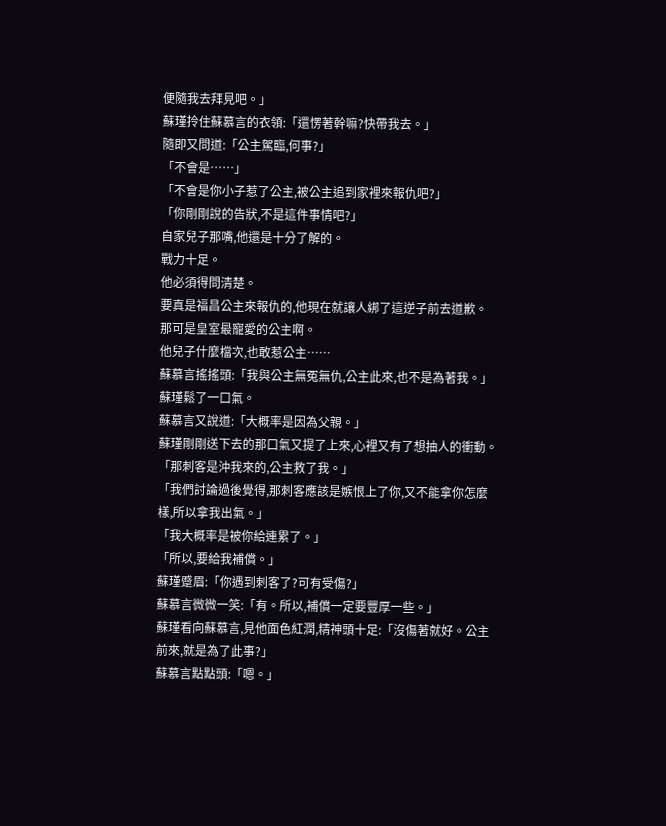便隨我去拜見吧。」
蘇瑾拎住蘇慕言的衣領:「還愣著幹嘛?快帶我去。」
隨即又問道:「公主駕臨,何事?」
「不會是……」
「不會是你小子惹了公主,被公主追到家裡來報仇吧?」
「你剛剛說的告狀,不是這件事情吧?」
自家兒子那嘴,他還是十分了解的。
戰力十足。
他必須得問清楚。
要真是福昌公主來報仇的,他現在就讓人綁了這逆子前去道歉。
那可是皇室最寵愛的公主啊。
他兒子什麼檔次,也敢惹公主……
蘇慕言搖搖頭:「我與公主無冤無仇,公主此來,也不是為著我。」
蘇瑾鬆了一口氣。
蘇慕言又說道:「大概率是因為父親。」
蘇瑾剛剛送下去的那口氣又提了上來,心裡又有了想抽人的衝動。
「那刺客是沖我來的,公主救了我。」
「我們討論過後覺得,那刺客應該是嫉恨上了你,又不能拿你怎麼樣,所以拿我出氣。」
「我大概率是被你給連累了。」
「所以,要給我補償。」
蘇瑾蹙眉:「你遇到刺客了?可有受傷?」
蘇慕言微微一笑:「有。所以,補償一定要豐厚一些。」
蘇瑾看向蘇慕言,見他面色紅潤,精神頭十足:「沒傷著就好。公主前來,就是為了此事?」
蘇慕言點點頭:「嗯。」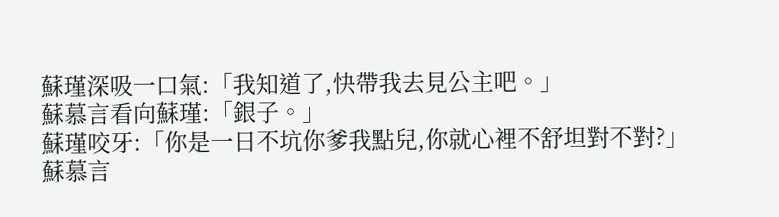蘇瑾深吸一口氣:「我知道了,快帶我去見公主吧。」
蘇慕言看向蘇瑾:「銀子。」
蘇瑾咬牙:「你是一日不坑你爹我點兒,你就心裡不舒坦對不對?」
蘇慕言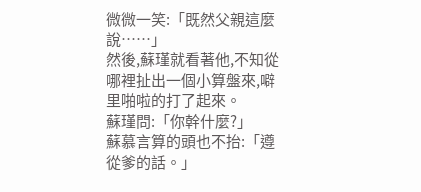微微一笑:「既然父親這麼說……」
然後,蘇瑾就看著他,不知從哪裡扯出一個小算盤來,噼里啪啦的打了起來。
蘇瑾問:「你幹什麼?」
蘇慕言算的頭也不抬:「遵從爹的話。」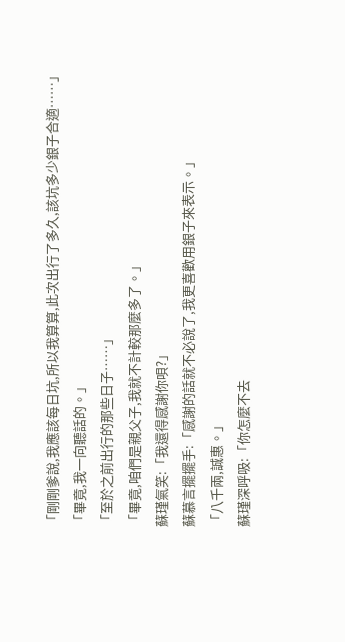「剛剛爹說,我應該每日坑,所以我算算,此次出行了多久,該坑多少銀子合適……」
「畢竟,我一向聽話的。」
「至於之前出行的那些日子……」
「畢竟,咱們是親父子,我就不計較那麼多了。」
蘇瑾氣笑:「我還得感謝你唄?」
蘇慕言擺擺手:「感謝的話就不必說了,我更喜歡用銀子來表示。」
「八千兩,誠惠。」
蘇瑾深呼吸:「你怎麼不去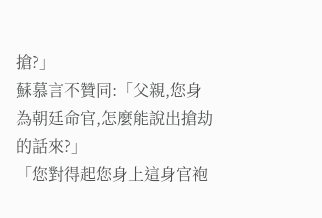搶?」
蘇慕言不贊同:「父親,您身為朝廷命官,怎麼能說出搶劫的話來?」
「您對得起您身上這身官袍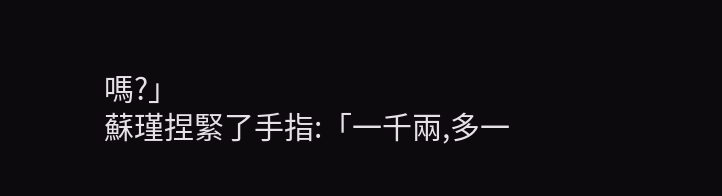嗎?」
蘇瑾捏緊了手指:「一千兩,多一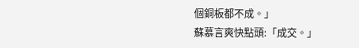個銅板都不成。」
蘇慕言爽快點頭:「成交。」